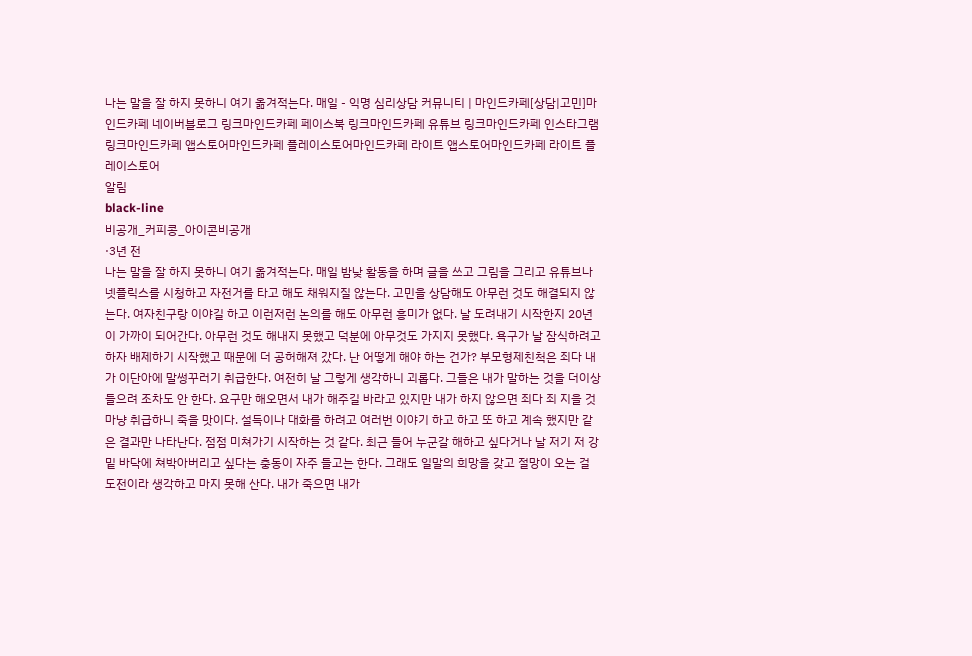나는 말을 잘 하지 못하니 여기 옮겨적는다. 매일 - 익명 심리상담 커뮤니티 | 마인드카페[상담|고민]마인드카페 네이버블로그 링크마인드카페 페이스북 링크마인드카페 유튜브 링크마인드카페 인스타그램 링크마인드카페 앱스토어마인드카페 플레이스토어마인드카페 라이트 앱스토어마인드카페 라이트 플레이스토어
알림
black-line
비공개_커피콩_아이콘비공개
·3년 전
나는 말을 잘 하지 못하니 여기 옮겨적는다. 매일 밤낮 활동을 하며 글을 쓰고 그림을 그리고 유튜브나 넷플릭스를 시청하고 자전거를 타고 해도 채워지질 않는다. 고민을 상담해도 아무런 것도 해결되지 않는다. 여자친구랑 이야길 하고 이런저런 논의를 해도 아무런 흥미가 없다. 날 도려내기 시작한지 20년이 가까이 되어간다. 아무런 것도 해내지 못했고 덕분에 아무것도 가지지 못했다. 욕구가 날 잠식하려고 하자 배제하기 시작했고 때문에 더 공허해져 갔다. 난 어떻게 해야 하는 건가? 부모형제친척은 죄다 내가 이단아에 말썽꾸러기 취급한다. 여전히 날 그렇게 생각하니 괴롭다. 그들은 내가 말하는 것을 더이상 들으려 조차도 안 한다. 요구만 해오면서 내가 해주길 바라고 있지만 내가 하지 않으면 죄다 죄 지을 것 마냥 취급하니 죽을 맛이다. 설득이나 대화를 하려고 여러번 이야기 하고 하고 또 하고 계속 했지만 같은 결과만 나타난다. 점점 미쳐가기 시작하는 것 같다. 최근 들어 누군갈 해하고 싶다거나 날 저기 저 강 밑 바닥에 쳐박아버리고 싶다는 충동이 자주 들고는 한다. 그래도 일말의 희망을 갖고 절망이 오는 걸 도전이라 생각하고 마지 못해 산다. 내가 죽으면 내가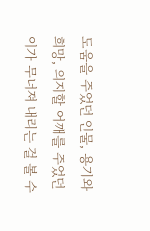도움을 주었던 인물, 용기와 희망, 의지할 어깨를 주었던 이가 무너져 내리는 걸 볼 수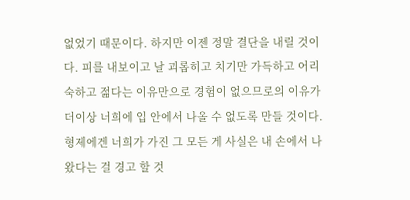없었기 때문이다. 하지만 이젠 정말 결단을 내릴 것이다. 피를 내보이고 날 괴롭히고 치기만 가득하고 어리숙하고 젊다는 이유만으로 경험이 없으므로의 이유가 더이상 너희에 입 안에서 나올 수 없도록 만들 것이다. 형제에겐 너희가 가진 그 모든 게 사실은 내 손에서 나왔다는 걸 경고 할 것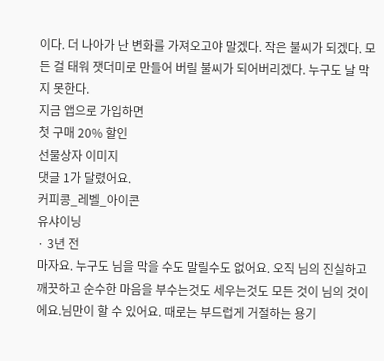이다. 더 나아가 난 변화를 가져오고야 말겠다. 작은 불씨가 되겠다. 모든 걸 태워 잿더미로 만들어 버릴 불씨가 되어버리겠다. 누구도 날 막지 못한다.
지금 앱으로 가입하면
첫 구매 20% 할인
선물상자 이미지
댓글 1가 달렸어요.
커피콩_레벨_아이콘
유샤이닝
· 3년 전
마자요. 누구도 님을 막을 수도 말릴수도 없어요. 오직 님의 진실하고 깨끗하고 순수한 마음을 부수는것도 세우는것도 모든 것이 님의 것이에요.님만이 할 수 있어요. 때로는 부드럽게 거절하는 용기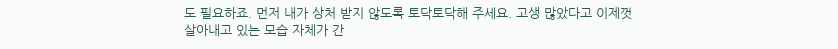도 필요하죠. 먼저 내가 상처 받지 않도록 토닥토닥해 주세요. 고생 많았다고 이제껏 살아내고 있는 모습 자체가 간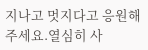지나고 멋지다고 응원해 주세요.열심히 사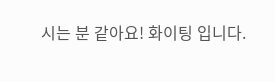시는 분 같아요! 화이팅 입니다.